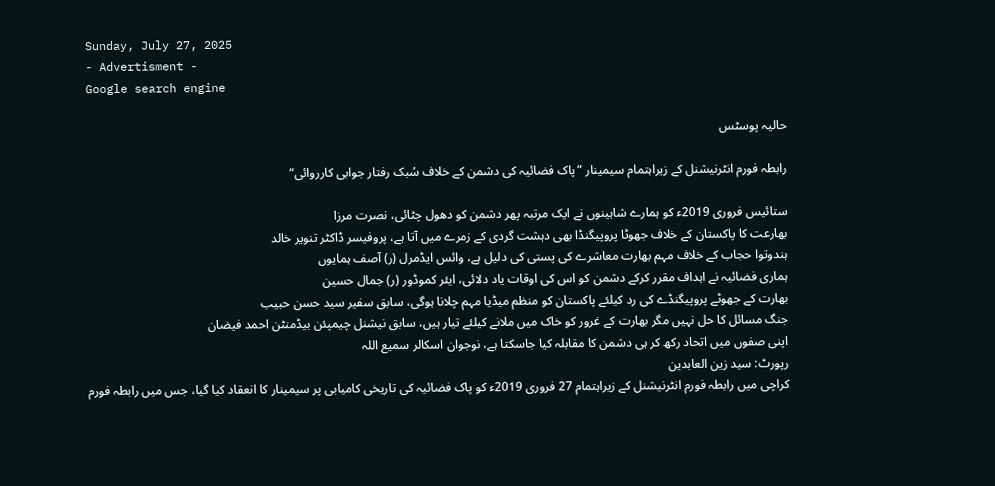Sunday, July 27, 2025
- Advertisment -
Google search engine

حالیہ پوسٹس

رابطہ فورم انٹرنیشنل کے زیراہتمام سیمینار ”پاک فضائیہ کی دشمن کے خلاف سُبک رفتار جوابی کارروائی“

ستائیس فروری 2019ء کو ہمارے شاہینوں نے ایک مرتبہ پھر دشمن کو دھول چٹائی، نصرت مرزا
بھارعت کا پاکستان کے خلاف جھوٹا پروپیگنڈا بھی دہشت گردی کے زمرے میں آتا ہے، پروفیسر ڈاکٹر تنویر خالد
ہندوتوا حجاب کے خلاف مہم بھارت معاشرے کی پستی کی دلیل ہے، وائس ایڈمرل (ر) آصف ہمایوں
ہماری فضائیہ نے اہداف مقرر کرکے دشمن کو اس کی اوقات یاد دلائی، ایئر کموڈور (ر) جمال حسین
بھارت کے جھوٹے پروپیگنڈے کی رد کیلئے پاکستان کو منظم میڈیا مہم چلانا ہوگی، سابق سفیر سید حسن حبیب
جنگ مسائل کا حل نہیں مگر بھارت کے غرور کو خاک میں ملانے کیلئے تیار ہیں، سابق نیشنل چیمپئن بیڈمنٹن احمد فیضان
اپنی صفوں میں اتحاد رکھ کر ہی دشمن کا مقابلہ کیا جاسکتا ہے، نوجوان اسکالر سمیع اللہ
رپورٹ: سید زین العابدین
کراچی میں رابطہ فورم انٹرنیشنل کے زیراہتمام 27 فروری 2019ء کو پاک فضائیہ کی تاریخی کامیابی پر سیمینار کا انعقاد کیا گیا، جس میں رابطہ فورم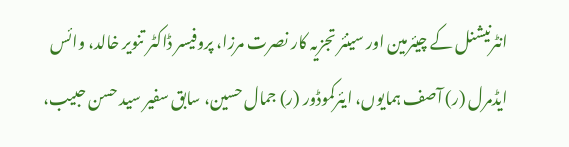انٹرنیشنل کے چیئرمین اور سینئر تجزیہ کار نصرت مرزا، پروفیسر ڈاکٹر تنویر خالد، وائس ایڈمرل (ر) آصف ہمایوں، ایئرکموڈور (ر) جمال حسین، سابق سفیر سید حسن حبیب،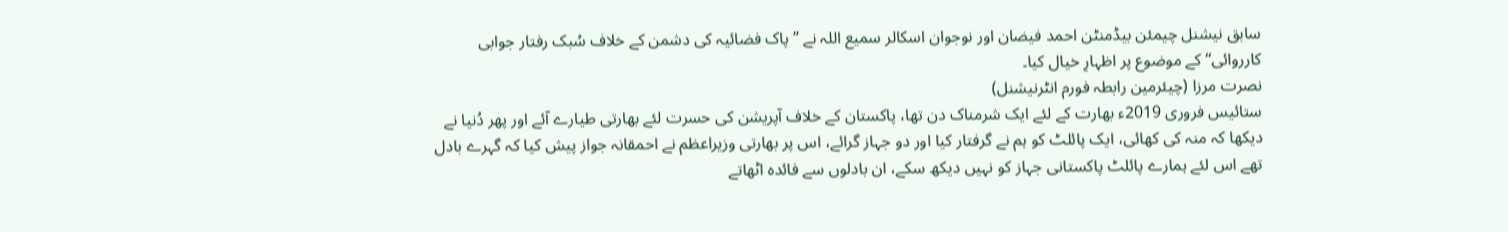سابق نیشنل چیمئن بیڈمنٹن احمد فیضان اور نوجوان اسکالر سمیع اللہ نے ”پاک فضائیہ کی دشمن کے خلاف سُبک رفتار جوابی کارروائی“ کے موضوع پر اظہارِ خیال کیا۔
نصرت مرزا (چیئرمین رابطہ فورم انٹرنیشنل)
ستائیس فروری 2019ء بھارت کے لئے ایک شرمناک دن تھا، پاکستان کے خلاف آپریشن کی حسرت لئے بھارتی طیارے آئے اور پھر دُنیا نے دیکھا کہ منہ کی کھائی، ایک پائلٹ کو ہم نے گرفتار کیا اور دو جہاز گرائے، اس پر بھارتی وزیراعظم نے احمقانہ جواز پیش کیا کہ گہرے بادل تھے اس لئے ہمارے پائلٹ پاکستانی جہاز کو نہیں دیکھ سکے، ان بادلوں سے فائدہ اٹھاتے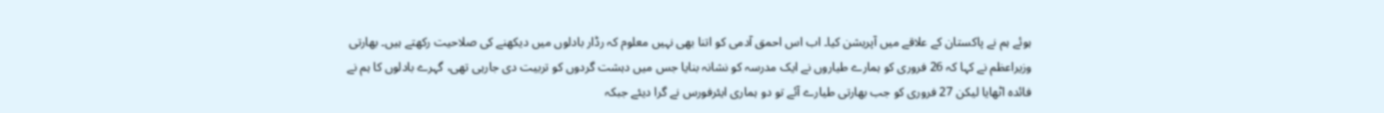ہوئے ہم نے پاکستان کے علاقے میں آپریشن کیا۔ اب اس احمق آدمی کو اتنا بھی نہیں معلوم کہ رڈار بادلوں میں دیکھنے کی صلاحیت رکھتے ہیں۔ بھارتی وزیراعظم نے کہا کہ 26 فروری کو ہمارے طیاروں نے ایک مدرسہ کو نشانہ بنایا جس میں دہشت گردوں کو تربیت دی جارہی تھی، گہرے بادلوں کا ہم نے فائدہ اٹھایا لیکن 27 فروری کو جب بھارتی طیارے آئے تو دو ہماری ایئرفورس نے گرا دیئے جبکہ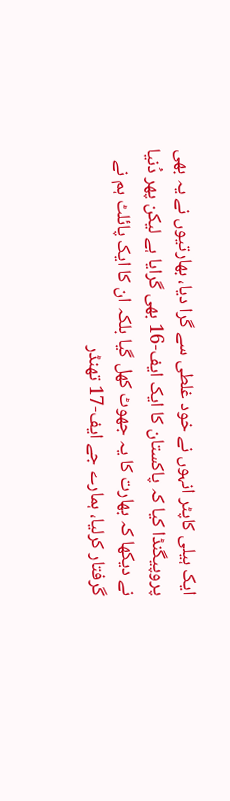ایک ہیلی کاپٹر انہوں نے خود غلطی سے گرا دیا، بھارتیوں نے یہ بھی پروپیگنڈا کیا کہ پاکستان کا ایک ایف-16 بھی گرایا ہے لیکن پھر دُنیا نے دیکھا کہ بھارت کا یہ جھوٹ کھل گیا بلکہ ان کا ایک پائلٹ ہم نے گرفتار کرلیا، ہمارے جے ایف-17 تھنڈر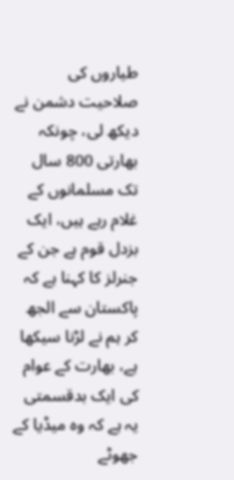طیاروں کی صلاحیت دشمن نے دیکھ لی، چونکہ بھارتی 800 سال تک مسلمانوں کے غلام رہے ہیں، ایک بزدل قوم ہے جن کے جنرلز کا کہنا ہے کہ پاکستان سے الجھ کر ہم نے لڑنا سیکھا ہے، بھارت کے عوام کی ایک بدقسمتی یہ ہے کہ وہ میڈیا کے جھوٹے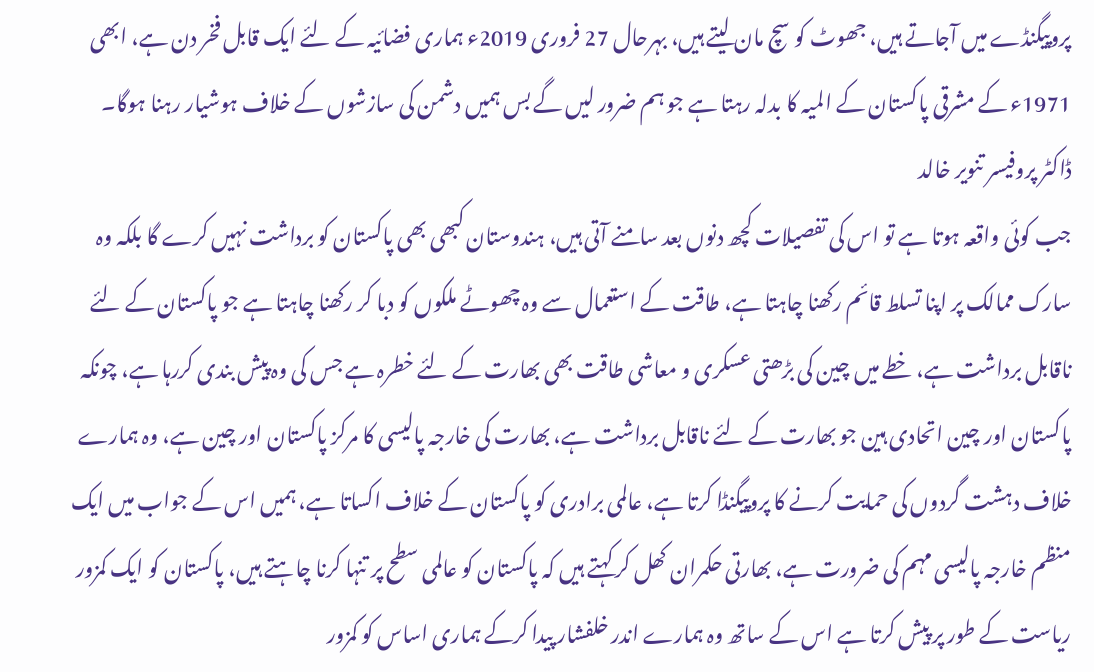پروپیگنڈے میں آجاتے ہیں، جھوٹ کو سچ مان لیتے ہیں، بہرحال 27 فروری 2019ء ہماری فضائیہ کے لئے ایک قابل فخر دن ہے، ابھی 1971ء کے مشرقی پاکستان کے المیہ کا بدلہ رہتا ہے جو ہم ضرور لیں گے بس ہمیں دشمن کی سازشوں کے خلاف ہوشیار رہنا ہوگا۔
ڈاکٹر پروفیسر تنویر خالد
جب کوئی واقعہ ہوتا ہے تو اس کی تفصیلات کچھ دنوں بعد سامنے آتی ہیں، ہندوستان کبھی بھی پاکستان کو برداشت نہیں کرے گا بلکہ وہ سارک ممالک پر اپنا تسلط قائم رکھنا چاہتا ہے، طاقت کے استعمال سے وہ چھوٹے ملکوں کو دبا کر رکھنا چاہتا ہے جو پاکستان کے لئے ناقابل برداشت ہے، خطے میں چین کی بڑھتی عسکری و معاشی طاقت بھی بھارت کے لئے خطرہ ہے جس کی وہ پیش بندی کررہا ہے، چونکہ پاکستان اور چین اتحادی ہین جو بھارت کے لئے ناقابل برداشت ہے، بھارت کی خارجہ پالیسی کا مرکز پاکستان اور چین ہے، وہ ہمارے خلاف دہشت گردوں کی حمایت کرنے کا پروپیگنڈا کرتا ہے، عالمی برادری کو پاکستان کے خلاف اکساتا ہے، ہمیں اس کے جواب میں ایک منظم خارجہ پالیسی مہم کی ضرورت ہے، بھارتی حکمران کھل کر کہتے ہیں کہ پاکستان کو عالمی سطح پر تنہا کرنا چاہتے ہیں، پاکستان کو ایک کمزور ریاست کے طور پر پیش کرتا ہے اس کے ساتھ وہ ہمارے اندر خلفشار پیدا کرکے ہماری اساس کو کمزور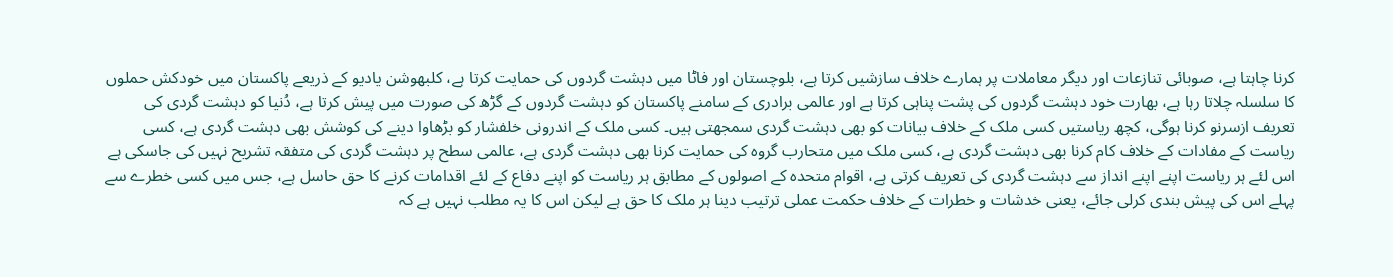کرنا چاہتا ہے، صوبائی تنازعات اور دیگر معاملات پر ہمارے خلاف سازشیں کرتا ہے، بلوچستان اور فاٹا میں دہشت گردوں کی حمایت کرتا ہے، کلبھوشن یادیو کے ذریعے پاکستان میں خودکش حملوں کا سلسلہ چلاتا رہا ہے، بھارت خود دہشت گردوں کی پشت پناہی کرتا ہے اور عالمی برادری کے سامنے پاکستان کو دہشت گردوں کے گڑھ کی صورت میں پیش کرتا ہے، دُنیا کو دہشت گردی کی تعریف ازسرنو کرنا ہوگی، کچھ ریاستیں کسی ملک کے خلاف بیانات کو بھی دہشت گردی سمجھتی ہیں۔ کسی ملک کے اندرونی خلفشار کو بڑھاوا دینے کی کوشش بھی دہشت گردی ہے، کسی ریاست کے مفادات کے خلاف کام کرنا بھی دہشت گردی ہے، کسی ملک میں متحارب گروہ کی حمایت کرنا بھی دہشت گردی ہے، عالمی سطح پر دہشت گردی کی متفقہ تشریح نہیں کی جاسکی ہے اس لئے ہر ریاست اپنے اپنے انداز سے دہشت گردی کی تعریف کرتی ہے، اقوام متحدہ کے اصولوں کے مطابق ہر ریاست کو اپنے دفاع کے لئے اقدامات کرنے کا حق حاسل ہے، جس میں کسی خطرے سے پہلے اس کی پیش بندی کرلی جائے، یعنی خدشات و خطرات کے خلاف حکمت عملی ترتیب دینا ہر ملک کا حق ہے لیکن اس کا یہ مطلب نہیں ہے کہ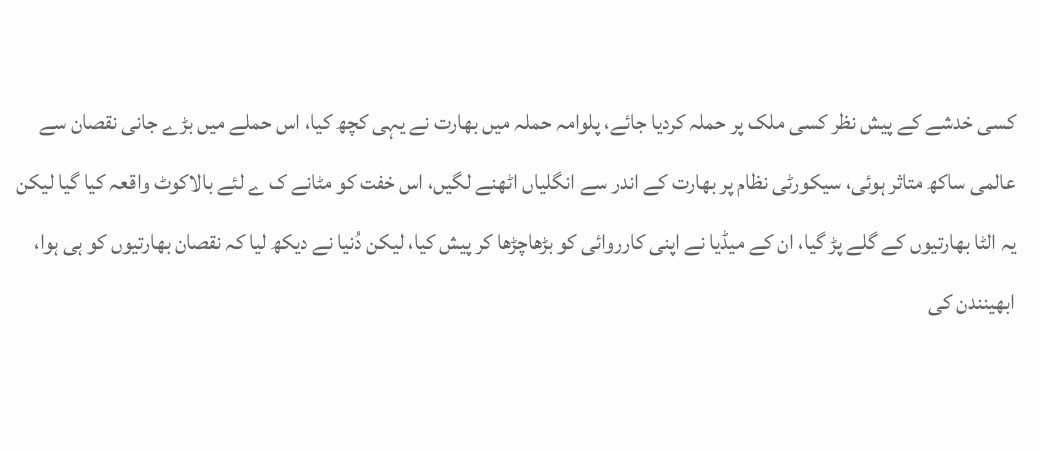کسی خدشے کے پیش نظر کسی ملک پر حملہ کردیا جائے، پلوامہ حملہ میں بھارت نے یہی کچھ کیا، اس حملے میں بڑے جانی نقصان سے عالمی ساکھ متاثر ہوئی، سیکورٹی نظام پر بھارت کے اندر سے انگلیاں اٹھنے لگیں، اس خفت کو مٹانے ک ے لئے بالاکوٹ واقعہ کیا گیا لیکن یہ الٹا بھارتیوں کے گلے پڑ گیا، ان کے میڈیا نے اپنی کارروائی کو بڑھاچڑھا کر پیش کیا، لیکن دُنیا نے دیکھ لیا کہ نقصان بھارتیوں کو ہی ہوا، ابھینندن کی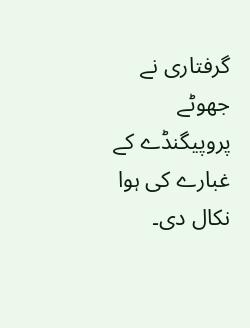گرفتاری نے جھوٹے پروپیگنڈے کے غبارے کی ہوا نکال دی۔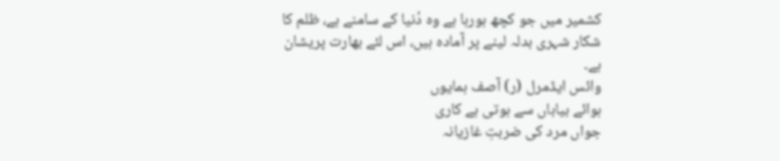کشمیر میں جو کچھ ہورہا ہے وہ دُنیا کے سامنے ہے، ظلم کا شکار شہری بدلہ لینے پر آمادہ ہیں، اس لئے بھارت پریشان ہے۔
وائس ایڈمرل (ر) آصف ہمایوں
ہوائے بیاباں سے ہوتی ہے کاری
جواں مرد کی ضربتِ غازیانہ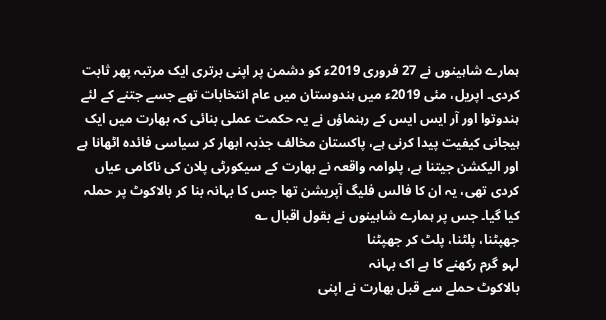ہمارے شاہینوں نے 27 فروری 2019ء کو دشمن پر اپنی برتری ایک مرتبہ پھر ثابت کردی۔ اپریل، مئی 2019ء میں ہندوستان میں عام انتخابات تھے جسے جتنے کے لئے ہندوتوا اور آر ایس ایس کے رہنماؤں نے یہ حکمت عملی بنائی کہ بھارت میں ایک ہیجانی کیفیت پیدا کرنی ہے، پاکستان مخالف جذبہ ابھار کر سیاسی فائدہ اٹھانا ہے اور الیکشن جیتنا ہے، پلوامہ واقعہ نے بھارت کے سیکورٹی پلان کی ناکامی عیاں کردی تھی، یہ ان کا فالس فلیگ آپریشن تھا جس کا بہانہ بنا کر بالاکوٹ پر حملہ کیا گیا۔ جس پر ہمارے شاہینوں نے بقول اقبال ؎
جھپٹنا، پلٹنا، پلٹ کر جھپٹنا
لہو گرم رکھنے کا ہے اک بہانہ
بالاکوٹ حملے سے قبل بھارت نے اپنی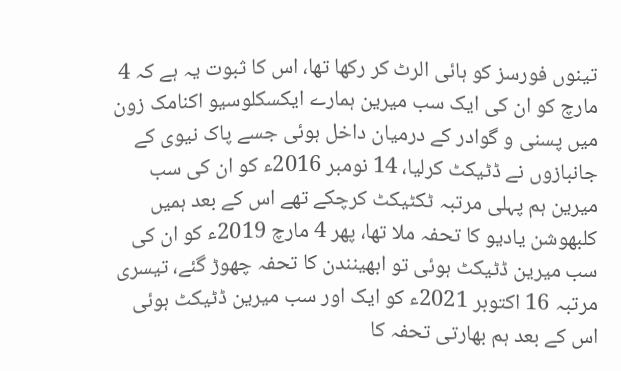تینوں فورسز کو ہائی الرٹ کر رکھا تھا، اس کا ثبوت یہ ہے کہ 4 مارچ کو ان کی ایک سب میرین ہمارے ایکسکلوسیو اکنامک زون میں پسنی و گوادر کے درمیان داخل ہوئی جسے پاک نیوی کے جانبازوں نے ڈٹیکٹ کرلیا، 14 نومبر 2016ء کو ان کی سب میرین ہم پہلی مرتبہ ٹکٹیکٹ کرچکے تھے اس کے بعد ہمیں کلبھوشن یادیو کا تحفہ ملا تھا، پھر 4 مارچ 2019ء کو ان کی سب میرین ڈٹیکٹ ہوئی تو ابھینندن کا تحفہ چھوڑ گئے، تیسری مرتبہ 16 اکتوبر 2021ء کو ایک اور سب میرین ڈٹیکٹ ہوئی اس کے بعد ہم بھارتی تحفہ کا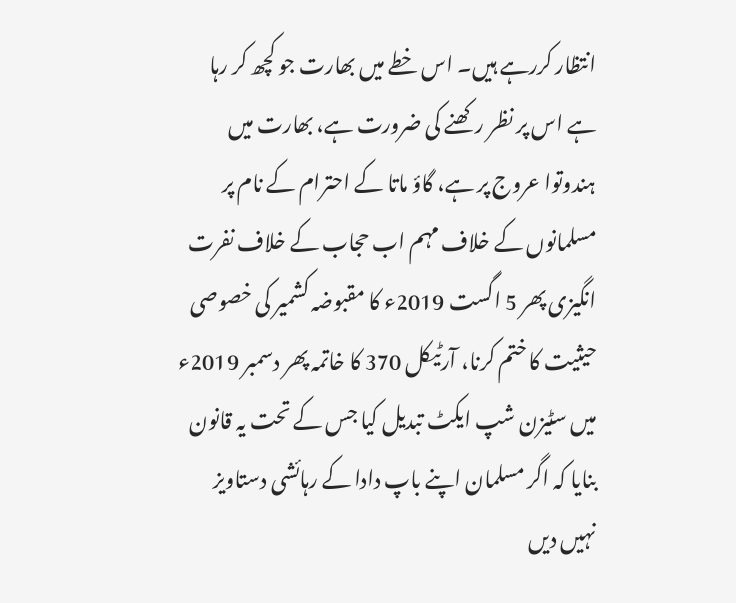انتظار کررہے ہیں۔ اس خطے میں بھارت جو کچھ کر رہا ہے اس پر نظر رکھنے کی ضرورت ہے، بھارت میں ہندوتوا عروج پر ہے، گاؤ ماتا کے احترام کے نام پر مسلمانوں کے خلاف مہم اب حجاب کے خلاف نفرت انگیزی پھر 5 اگست 2019ء کا مقبوضہ کشمیر کی خصوصی حیثیت کا ختم کرنا، آرٹیکل 370 کا خاتمہ پھر دسمبر 2019ء میں سٹیزن شپ ایکٹ تبدیل کیا جس کے تحت یہ قانون بنایا کہ اگر مسلمان اپنے باپ دادا کے رہائشی دستاویز نہیں دیں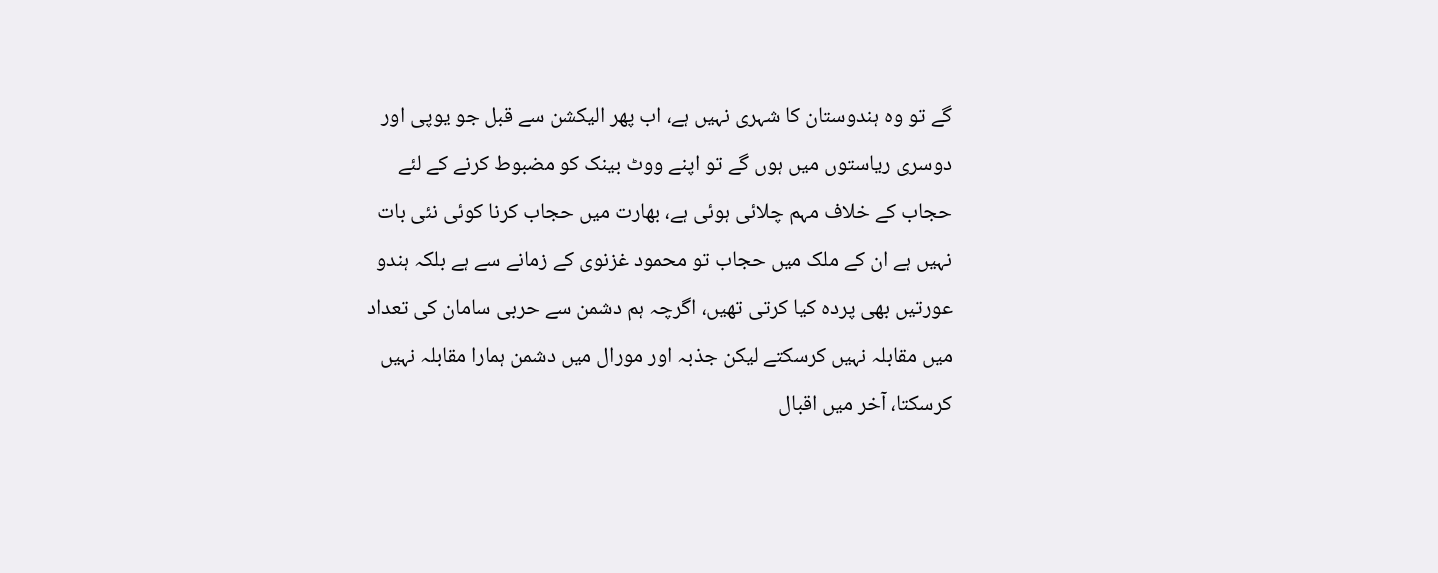گے تو وہ ہندوستان کا شہری نہیں ہے، اب پھر الیکشن سے قبل جو یوپی اور دوسری ریاستوں میں ہوں گے تو اپنے ووٹ بینک کو مضبوط کرنے کے لئے حجاب کے خلاف مہم چلائی ہوئی ہے، بھارت میں حجاب کرنا کوئی نئی بات نہیں ہے ان کے ملک میں حجاب تو محمود غزنوی کے زمانے سے ہے بلکہ ہندو عورتیں بھی پردہ کیا کرتی تھیں، اگرچہ ہم دشمن سے حربی سامان کی تعداد میں مقابلہ نہیں کرسکتے لیکن جذبہ اور مورال میں دشمن ہمارا مقابلہ نہیں کرسکتا، آخر میں اقبال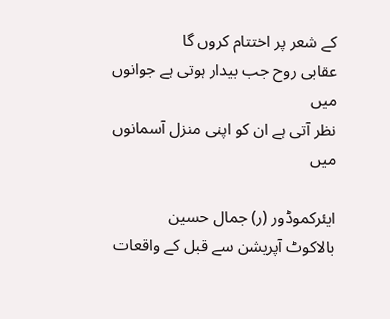کے شعر پر اختتام کروں گا
عقابی روح جب بیدار ہوتی ہے جوانوں میں
نظر آتی ہے ان کو اپنی منزل آسمانوں میں

ایئرکموڈور (ر) جمال حسین
بالاکوٹ آپریشن سے قبل کے واقعات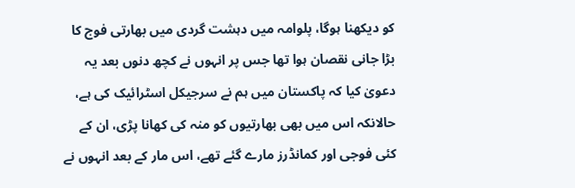کو دیکھنا ہوگا، پلوامہ میں دہشت گردی میں بھارتی فوج کا بڑا جانی نقصان ہوا تھا جس پر انہوں نے کچھ دنوں بعد یہ دعویٰ کیا کہ پاکستان میں ہم نے سرجیکل اسٹرائیک کی ہے، حالانکہ اس میں بھی بھارتیوں کو منہ کی کھانا پڑی، ان کے کئی فوجی اور کمانڈرز مارے گئے تھے، اس مار کے بعد انہوں نے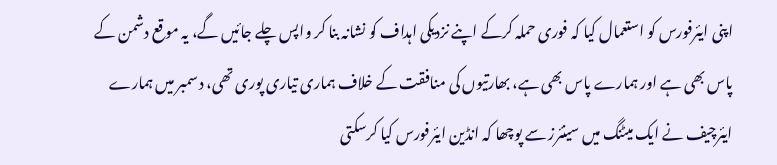اپنی ایئرفورس کو استعمال کیا کہ فوری حملہ کرکے اپنے نزدیکی اہداف کو نشانہ بنا کر واپس چلے جائیں گے، یہ موقع دشمن کے پاس بھی ہے اور ہمارے پاس بھی ہے، بھارتیوں کی منافقت کے خلاف ہماری تیاری پوری تھی، دسمبر میں ہمارے ایئرچیف نے ایک میٹنگ میں سینئرز سے پوچھا کہ انڈین ایئرفورس کیا کرسکتی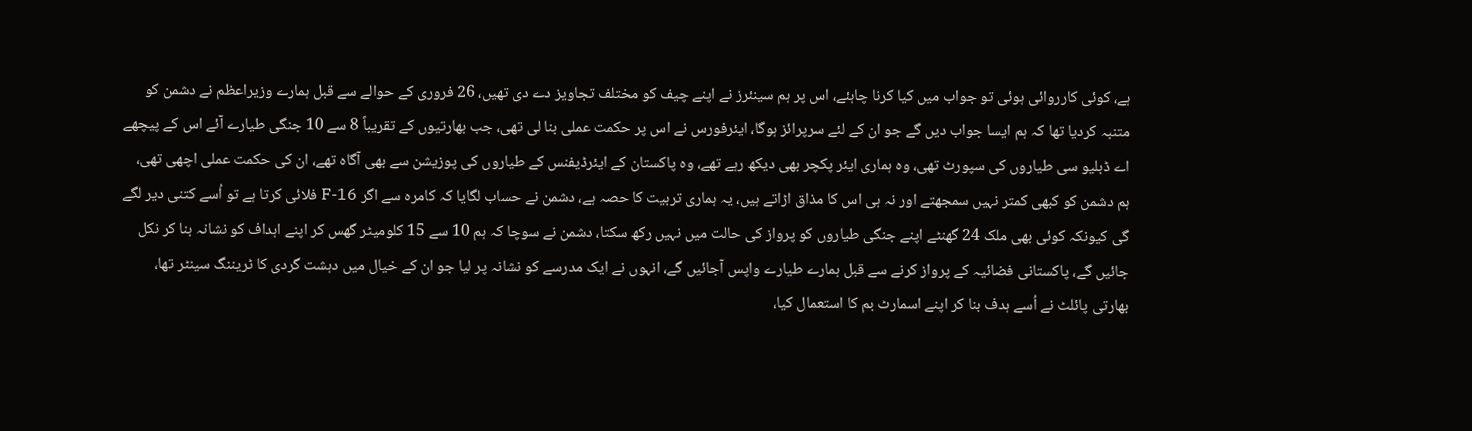ہے، کوئی کارروائی ہوئی تو جواب میں کیا کرنا چاہئے، اس پر ہم سینئرز نے اپنے چیف کو مختلف تجاویز دے دی تھیں، 26 فروری کے حوالے سے قبل ہمارے وزیراعظم نے دشمن کو متنبہ کردیا تھا کہ ہم ایسا جواب دیں گے جو ان کے لئے سرپرائز ہوگا، ایئرفورس نے اس پر حکمت عملی بنا لی تھی، جب بھارتیوں کے تقریباً 8 سے 10 جنگی طیارے آئے اس کے پیچھے اے ڈبلیو سی طیاروں کی سپورٹ تھی، وہ ہماری ایئر پکچر بھی دیکھ رہے تھے، وہ پاکستان کے ایئرڈیفنس کے طیاروں کی پوزیشن سے بھی آگاہ تھے، ان کی حکمت عملی اچھی تھی، ہم دشمن کو کبھی کمتر نہیں سمجھتے اور نہ ہی اس کا مذاق اڑاتے ہیں، یہ ہماری تربیت کا حصہ ہے، دشمن نے حساب لگایا کہ کامرہ سے اگر F-16 فلائی کرتا ہے تو اُسے کتنی دیر لگے گی کیونکہ کوئی بھی ملک 24 گھنٹے اپنے جنگی طیاروں کو پرواز کی حالت میں نہیں رکھ سکتا، دشمن نے سوچا کہ ہم 10 سے 15 کلومیٹر گھس کر اپنے اہداف کو نشانہ بنا کر نکل جائیں گے، پاکستانی فضائیہ کے پرواز کرنے سے قبل ہمارے طیارے واپس آجائیں گے، انہوں نے ایک مدرسے کو نشانہ پر لیا جو ان کے خیال میں دہشت گردی کا ٹریننگ سینٹر تھا، بھارتی پائلٹ نے اُسے ہدف بنا کر اپنے اسمارٹ بم کا استعمال کیا،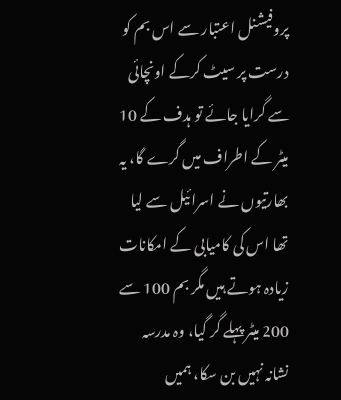پروفیشنل اعتبار سے اس بم کو درست پر سیٹ کرکے اونچائی سے گرایا جائے تو ہدف کے 10 میٹر کے اطراف میں گرے گا، یہ بھارتیوں نے اسرائیل سے لیا تھا اس کی کامیابی کے امکانات زیادہ ہوتے ہیں مگر بم 100 سے 200 میٹر پہلے گر گیا، وہ مدرسہ نشانہ نہیں بن سکا، ہمیں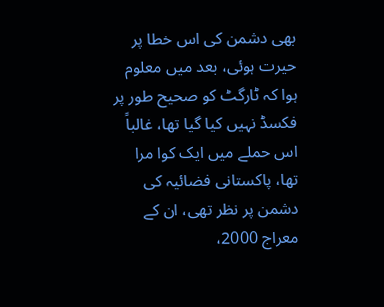بھی دشمن کی اس خطا پر حیرت ہوئی، بعد میں معلوم ہوا کہ ٹارگٹ کو صحیح طور پر فکسڈ نہیں کیا گیا تھا، غالباً اس حملے میں ایک کوا مرا تھا، پاکستانی فضائیہ کی دشمن پر نظر تھی، ان کے معراج 2000،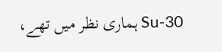Su-30 ہماری نظر میں تھے،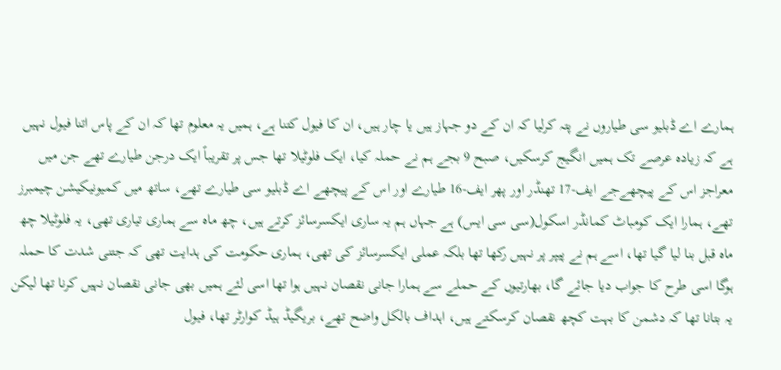ہمارے اے ڈبلیو سی طیاروں نے پتہ کرلیا کہ ان کے دو جہاز ہیں یا چار ہیں، ان کا فیول کتنا ہے، ہمیں یہ معلوم تھا کہ ان کے پاس اتنا فیول نہیں ہے کہ زیادہ عرصے تک ہمیں انگیج کرسکیں، صبح 9 بجے ہم نے حملہ کیا، ایک فلوٹیلا تھا جس پر تقریباً ایک درجن طیارے تھے جن میں معراجز اس کے پیچھےجے ایف-17 تھنڈر اور پھر ایف-16 طیارے اور اس کے پیچھے اے ڈبلیو سی طیارے تھے، ساتھ میں کمیونیکیشن چیمبرز تھے، ہمارا ایک کومباٹ کمانڈر اسکول(سی سی ایس) ہے جہاں ہم یہ ساری ایکسرسائز کرتے ہیں، چھ ماہ سے ہماری تیاری تھی، یہ فلوٹیلا چھ ماہ قبل بنا لیا گیا تھا، اسے ہم نے پیپر پر نہیں رکھا تھا بلکہ عملی ایکسرسائز کی تھی، ہماری حکومت کی ہدایت تھی کہ جتنی شدت کا حملہ ہوگا اسی طرح کا جواب دیا جائے گا، بھارتیوں کے حملے سے ہمارا جانی نقصان نہیں ہوا تھا اسی لئے ہمیں بھی جانی نقصان نہیں کرنا تھا لیکن یہ بتانا تھا کہ دشمن کا بہت کچھ نقصان کرسکتے ہیں، اہداف بالکل واضح تھے، بریگیڈ ہیڈ کوارٹر تھا، فیول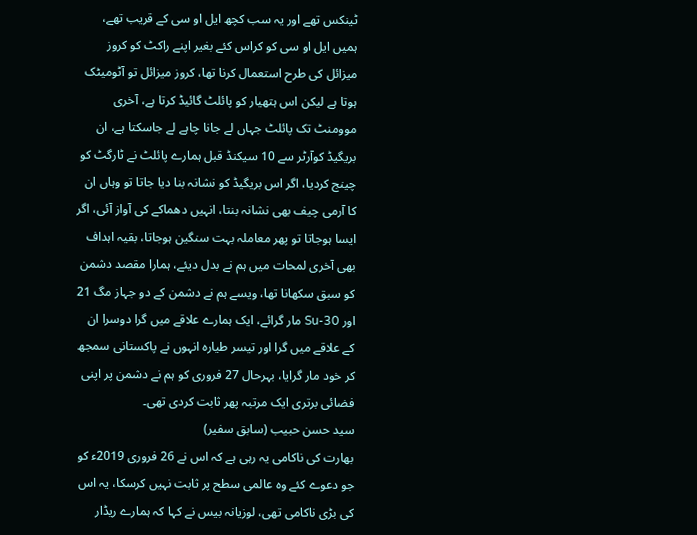ٹینکس تھے اور یہ سب کچھ ایل او سی کے قریب تھے، ہمیں ایل او سی کو کراس کئے بغیر اپنے راکٹ کو کروز میزائل کی طرح استعمال کرنا تھا، کروز میزائل تو آٹومیٹک ہوتا ہے لیکن اس ہتھیار کو پائلٹ گائیڈ کرتا ہے، آخری موومنٹ تک پائلٹ جہاں لے جانا چاہے لے جاسکتا ہے، ان بریگیڈ کوآرٹر سے 10 سیکنڈ قبل ہمارے پائلٹ نے ٹارگٹ کو چینج کردیا، اگر اس بریگیڈ کو نشانہ بنا دیا جاتا تو وہاں ان کا آرمی چیف بھی نشانہ بنتا، انہیں دھماکے کی آواز آئی، اگر ایسا ہوجاتا تو پھر معاملہ بہت سنگین ہوجاتا، بقیہ اہداف بھی آخری لمحات میں ہم نے بدل دیئے، ہمارا مقصد دشمن کو سبق سکھانا تھا، ویسے ہم نے دشمن کے دو جہاز مگ 21 اور Su-30 مار گرائے، ایک ہمارے علاقے میں گرا دوسرا ان کے علاقے میں گرا اور تیسر طیارہ انہوں نے پاکستانی سمجھ کر خود مار گرایا، بہرحال 27 فروری کو ہم نے دشمن پر اپنی فضائی برتری ایک مرتبہ پھر ثابت کردی تھی۔
سید حسن حبیب (سابق سفیر)
بھارت کی ناکامی یہ رہی ہے کہ اس نے 26 فروری 2019ء کو جو دعوے کئے وہ عالمی سطح پر ثابت نہیں کرسکا، یہ اس کی بڑی ناکامی تھی، لوزیانہ بیس نے کہا کہ ہمارے ریڈار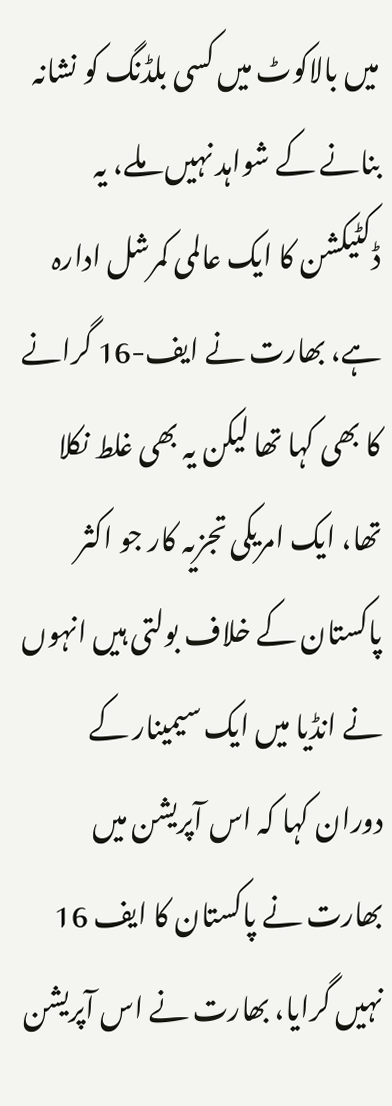میں بالاکوٹ میں کسی بلڈنگ کو نشانہ بنانے کے شواہد نہیں ملے، یہ ڈکٹیکشن کا ایک عالمی کمرشل ادارہ ہے، بھارت نے ایف-16 گرانے کا بھی کہا تھا لیکن یہ بھی غلط نکلا تھا، ایک امریکی تجزیہ کار جو اکثر پاکستان کے خلاف بولتی ہیں انہوں نے انڈیا میں ایک سیمینار کے دوران کہا کہ اس آپریشن میں بھارت نے پاکستان کا ایف 16 نہیں گرایا، بھارت نے اس آپریشن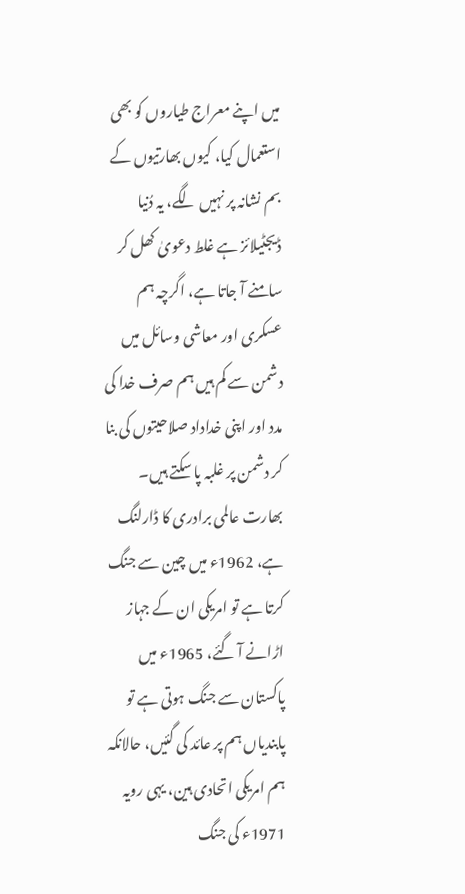میں اپنے معراج طیاروں کو بھی استعمال کیا، کیوں بھارتیوں کے بم نشانہ پر نہیں لگے، یہ دُنیا ڈیجٹیلائز ہے غلط دعویٰ کھل کر سامنے آ جاتا ہے، اگرچہ ہم عسکری اور معاشی وسائل میں دشمن سے کم ہیں ہم صرف خدا کی مدد اور اپنی خداداد صلاحیتوں کی بنا کر دشمن پر غلبہ پا سکتے ہیں۔ بھارت عالمی برادری کا ڈارلنگ ہے، 1962ء میں چین سے جنگ کرتا ہے تو امریکی ان کے جہاز اڑانے آ گئے، 1965ء میں پاکستان سے جنگ ہوتی ہے تو پابندیاں ہم پر عائد کی گئیں، حالانکہ ہم امریکی اتحادی ہین، یہی رویہ 1971ء کی جنگ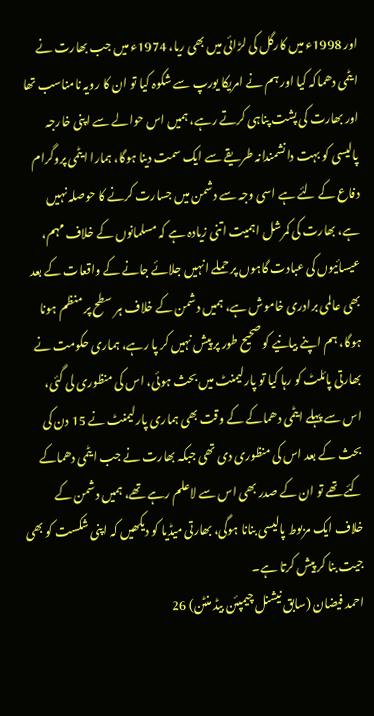اور 1998ء میں کارگل کی لڑائی میں بھی ریا، 1974ء میں جب بھارت نے ایٹمی دھماکہ کیا اور ہم نے امریکا یورپ سے شکوہ کیا تو ان کا رویہ نامناسب تھا اور بھارت کی پشت پناہی کرتے رہے، ہمیں اس حوالے سے اپنی خارجہ پالیسی کو بہت دانشمندانہ طریقے سے ایک سمت دینا ہوگا، ہمارا ایٹمی پروگرام دفاع کے لئے ہے اسی وجہ سے دشمن میں جسارت کرنے کا حوصلہ نہیں ہے، بھارت کی کمرشل اہمیت اتنی زیادہ ہے کہ مسلمانوں کے خلاف مہم، عیسائیوں کی عبادت گاہوں پر حملے انہیں جلائے جانے کے واقعات کے بعد بھی عالمی برادری خاموش ہے، ہمیں دشمن کے خلاف ہر سطح پر منظم ہونا ہوگا، ہم اپنے بیانیے کو صحیح طور پر پیش نہیں کر پا رہے، ہماری حکومت نے بھارتی پائلٹ کو رہا کیا تو پارلیمنٹ میں بحث ہوئی، اس کی منظوری لی گئی، اس سے پہلے ایٹمی دھماکے کے وقت بھی ہماری پارلیمنٹ نے 15 دن کی بحث کے بعد اس کی منظوری دی تھی جبکہ بھارت نے جب ایٹمی دھماکے کئے تھے تو ان کے صدر بھی اس سے لاعلم رہے تھے، ہمیں دشمن کے خلاف ایک مربوط پالیسی بنانا ہوگی، بھارتی میڈیا کو دیکھیں کہ اپنی شکست کو بھی جیت بنا کر پیش کرتا ہے۔
احمد فیضان (سابق نیشنل چیمپئن بیڈ منٹن) 26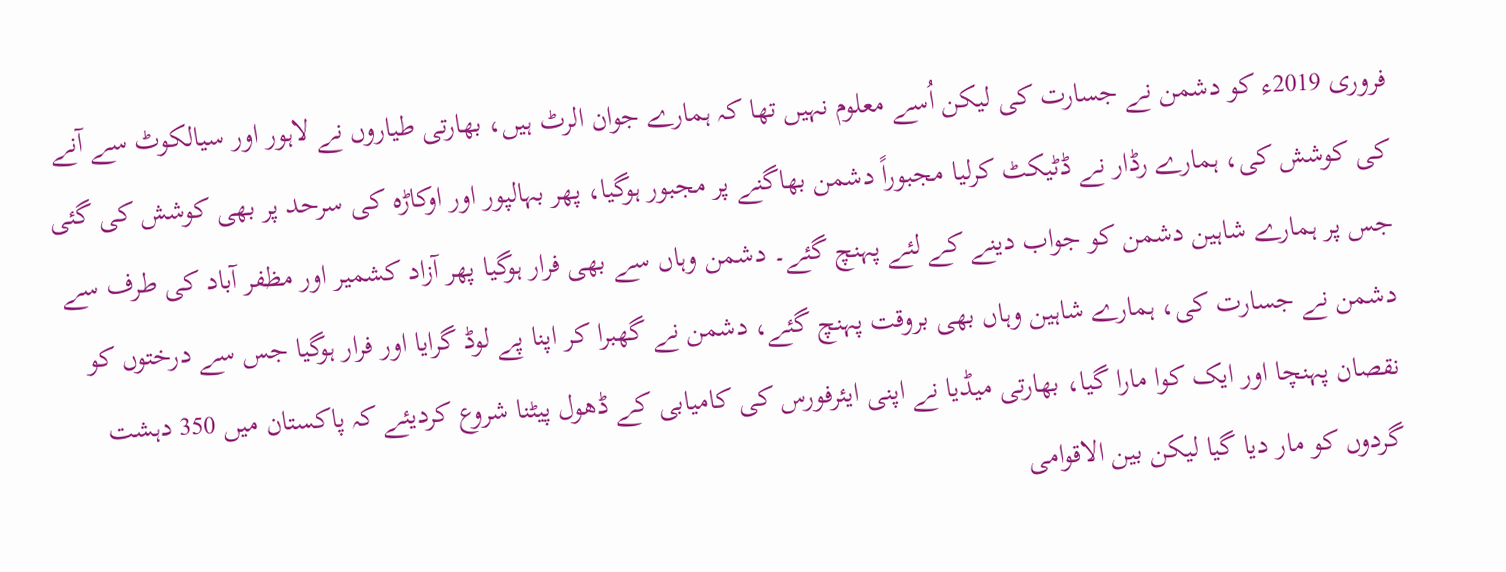فروری 2019ء کو دشمن نے جسارت کی لیکن اُسے معلوم نہیں تھا کہ ہمارے جوان الرٹ ہیں، بھارتی طیاروں نے لاہور اور سیالکوٹ سے آنے کی کوشش کی، ہمارے رڈار نے ڈٹیکٹ کرلیا مجبوراً دشمن بھاگنے پر مجبور ہوگیا، پھر بہالپور اور اوکاڑہ کی سرحد پر بھی کوشش کی گئی جس پر ہمارے شاہین دشمن کو جواب دینے کے لئے پہنچ گئے۔ دشمن وہاں سے بھی فرار ہوگیا پھر آزاد کشمیر اور مظفر آباد کی طرف سے دشمن نے جسارت کی، ہمارے شاہین وہاں بھی بروقت پہنچ گئے، دشمن نے گھبرا کر اپنا پے لوڈ گرایا اور فرار ہوگیا جس سے درختوں کو نقصان پہنچا اور ایک کوا مارا گیا، بھارتی میڈیا نے اپنی ایئرفورس کی کامیابی کے ڈھول پیٹنا شروع کردیئے کہ پاکستان میں 350 دہشت گردوں کو مار دیا گیا لیکن بین الاقوامی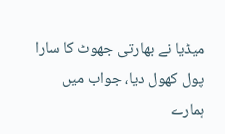میڈیا نے بھارتی جھوٹ کا سارا پول کھول دیا، جواب میں ہمارے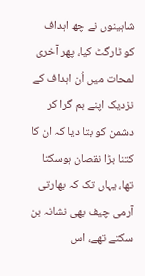شاہینوں نے چھ اہداف کو ٹارگٹ کیا، پھر آخری لمحات میں اُن اہداف کے نزدیک اپنے بم گرا کر دشمن کو بتا دیا کہ ان کا کتنا بڑا نقصان ہوسکتا تھا، یہاں تک کہ بھارتی آرمی چیف بھی نشانہ بن سکتے تھے، اس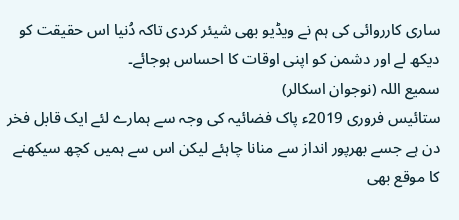ساری کارروائی کی ہم نے ویڈیو بھی شیئر کردی تاکہ دُنیا اس حقیقت کو دیکھ لے اور دشمن کو اپنی اوقات کا احساس ہوجائے۔
سمیع اللہ (نوجوان اسکالر)
ستائیس فروری 2019ء پاک فضائیہ کی وجہ سے ہمارے لئے ایک قابل فخر دن ہے جسے بھرپور انداز سے منانا چاہئے لیکن اس سے ہمیں کچھ سیکھنے کا موقع بھی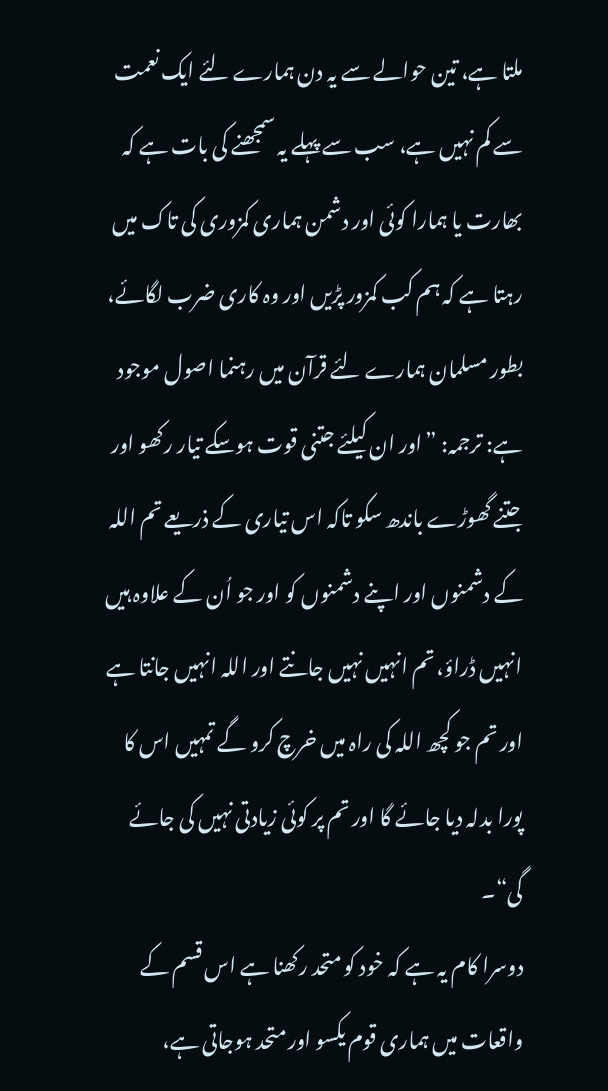ملتا ہے، تین حوالے سے یہ دن ہمارے لئے ایک نعمت سے کم نہیں ہے، سب سے پہلے یہ سمجھنے کی بات ہے کہ بھارت یا ہمارا کوئی اور دشمن ہماری کمزوری کی تاک میں رہتا ہے کہ ہم کب کمزور پڑیں اور وہ کاری ضرب لگائے، بطور مسلمان ہمارے لئے قرآن میں رہنما اصول موجود ہے: ترجمہ: ”اور ان کیلئے جتنی قوت ہوسکے تیار رکھو اور جتنے گھوڑے باندھ سکو تاکہ اس تیاری کے ذریعے تم اللہ کے دشمنوں اور اپنے دشمنوں کو اور جو اُن کے علاوہ ہیں انہیں ڈراؤ، تم انہیں نہیں جانتے اور اللہ انہیں جانتا ہے اور تم جو کچھ اللہ کی راہ میں خرچ کرو گے تمہیں اس کا پورا بدلہ دیا جائے گا اور تم پر کوئی زیادتی نہیں کی جائے گی“۔
دوسرا کام یہ ہے کہ خود کو متحد رکھنا ہے اس قسم کے واقعات میں ہماری قوم یکسو اور متحد ہوجاتی ہے،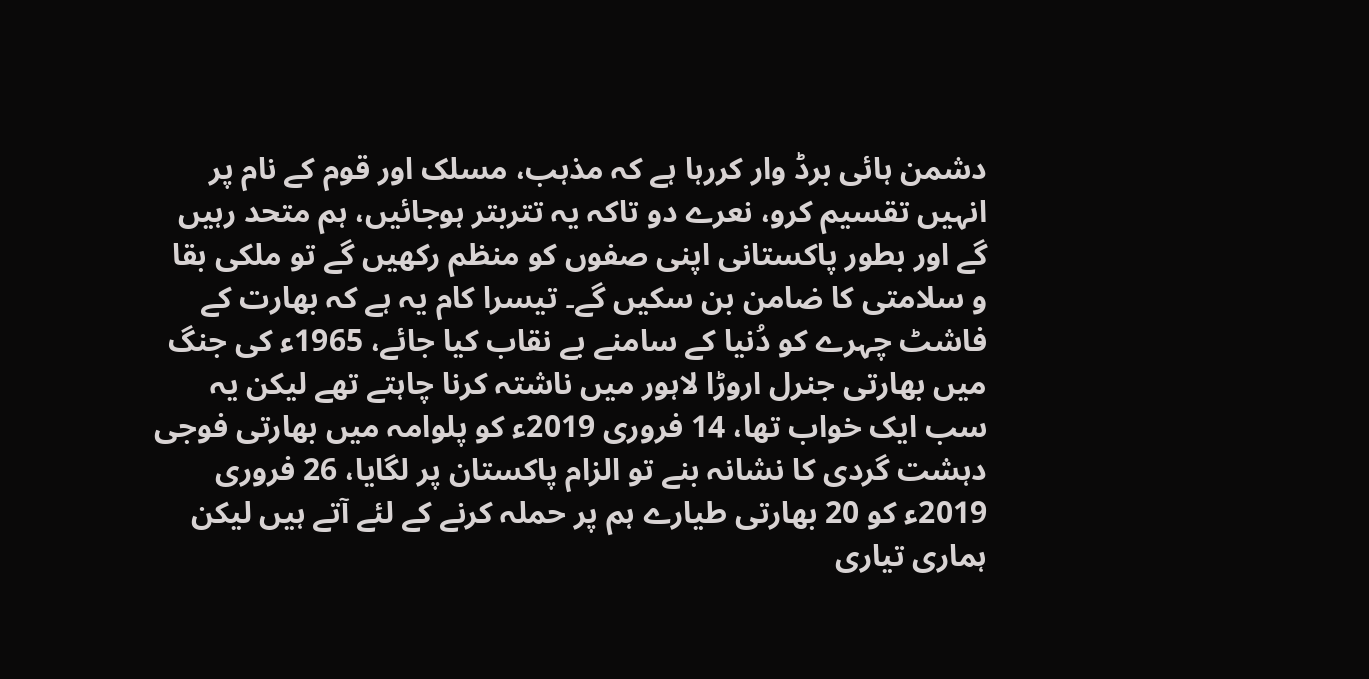دشمن ہائی برڈ وار کررہا ہے کہ مذہب، مسلک اور قوم کے نام پر انہیں تقسیم کرو، نعرے دو تاکہ یہ تتربتر ہوجائیں، ہم متحد رہیں گے اور بطور پاکستانی اپنی صفوں کو منظم رکھیں گے تو ملکی بقا و سلامتی کا ضامن بن سکیں گے۔ تیسرا کام یہ ہے کہ بھارت کے فاشٹ چہرے کو دُنیا کے سامنے بے نقاب کیا جائے، 1965ء کی جنگ میں بھارتی جنرل اروڑا لاہور میں ناشتہ کرنا چاہتے تھے لیکن یہ سب ایک خواب تھا، 14 فروری 2019ء کو پلوامہ میں بھارتی فوجی دہشت گردی کا نشانہ بنے تو الزام پاکستان پر لگایا، 26 فروری 2019ء کو 20 بھارتی طیارے ہم پر حملہ کرنے کے لئے آتے ہیں لیکن ہماری تیاری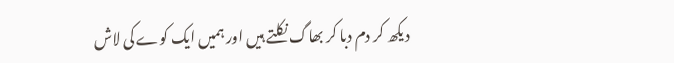دیکھ کر دم دبا کر بھاگ نکلتے ہیں اور ہمیں ایک کوے کی لاش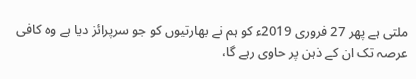ملتی ہے پھر 27 فروری 2019ء کو ہم نے بھارتیوں کو جو سرپرائز دیا ہے وہ کافی عرصہ تک ان کے ذہن پر حاوی رہے گا،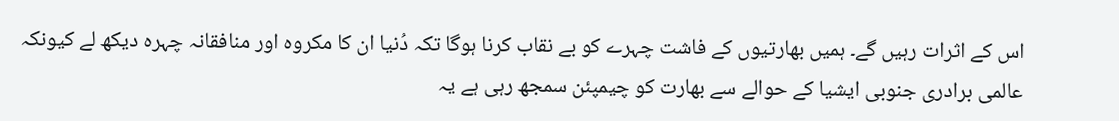اس کے اثرات رہیں گے۔ ہمیں بھارتیوں کے فاشت چہرے کو بے نقاب کرنا ہوگا تکہ دُنیا ان کا مکروہ اور منافقانہ چہرہ دیکھ لے کیونکہ عالمی برادری جنوبی ایشیا کے حوالے سے بھارت کو چیمپئن سمجھ رہی ہے یہ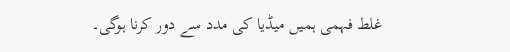غلط فہمی ہمیں میڈیا کی مدد سے دور کرنا ہوگی۔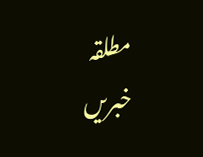مطلقہ خبریں